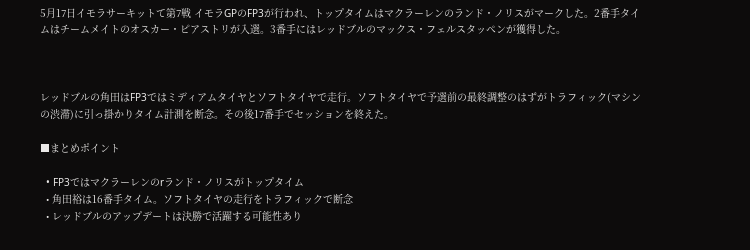5月17日イモラサーキットて第7戦 イモラGPのFP3が行われ、トップタイムはマクラーレンのランド・ノリスがマークした。2番手タイムはチームメイトのオスカー・ピアストリが入選。3番手にはレッドブルのマックス・フェルスタッペンが獲得した。



レッドブルの角田はFP3ではミディアムタイヤとソフトタイヤで走行。ソフトタイヤで予選前の最終調整のはずがトラフィック(マシンの渋滞)に引っ掛かりタイム計測を断念。その後17番手でセッションを終えた。

■まとめポイント

  • FP3ではマクラーレンのrランド・ノリスがトップタイム
  • 角田裕は16番手タイム。ソフトタイヤの走行をトラフィックで断念
  • レッドブルのアップデートは決勝で活躍する可能性あり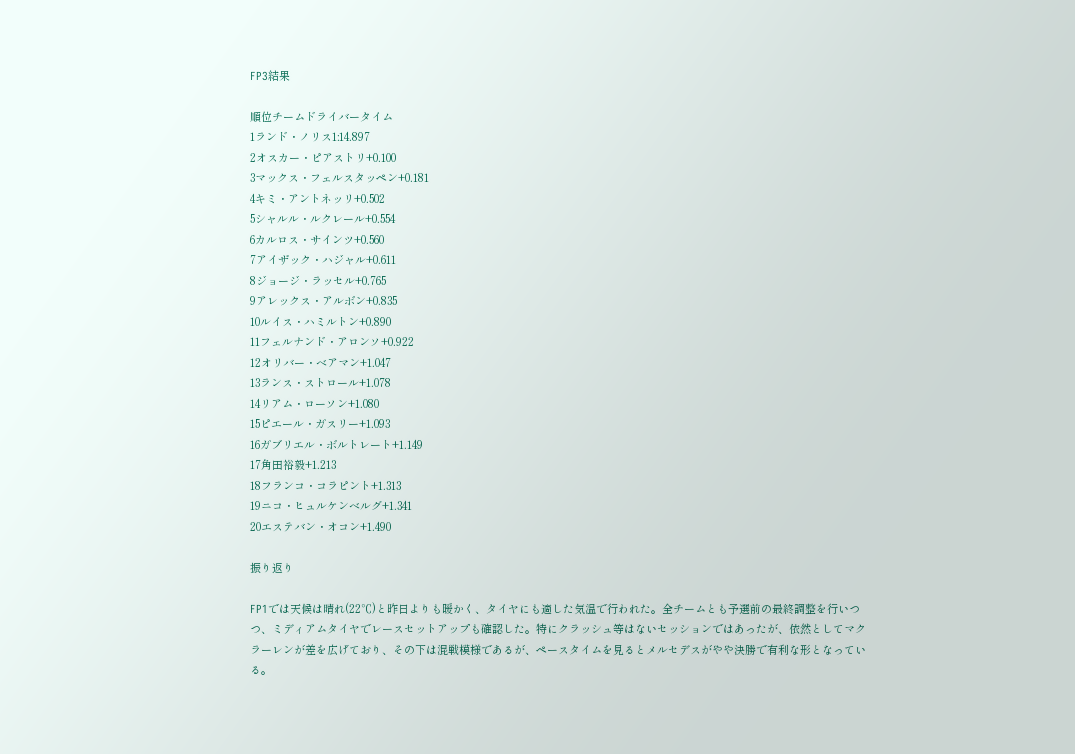FP3結果

順位チームドライバータイム
1ランド・ノリス1:14.897
2オスカー・ピアストリ+0.100
3マックス・フェルスタッペン+0.181
4キミ・アントネッリ+0.502
5シャルル・ルクレール+0.554
6カルロス・サインツ+0.560
7アイザック・ハジャル+0.611
8ジョージ・ラッセル+0.765
9アレックス・アルボン+0.835
10ルイス・ハミルトン+0.890
11フェルナンド・アロンソ+0.922
12オリバー・ベアマン+1.047
13ランス・ストロール+1.078
14リアム・ローソン+1.080
15ピエール・ガスリー+1.093
16ガブリエル・ボルトレート+1.149
17角田裕毅+1.213
18フランコ・コラピント+1.313
19ニコ・ヒュルケンベルグ+1.341
20エステバン・オコン+1.490

振り返り

FP1では天候は晴れ(22℃)と昨日よりも暖かく、タイヤにも適した気温で行われた。全チームとも予選前の最終調整を行いつつ、ミディアムタイヤでレースセットアップも確認した。特にクラッシュ等はないセッションではあったが、依然としてマクラーレンが差を広げており、その下は混戦模様であるが、ペースタイムを見るとメルセデスがやや決勝で有利な形となっている。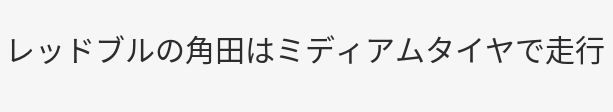レッドブルの角田はミディアムタイヤで走行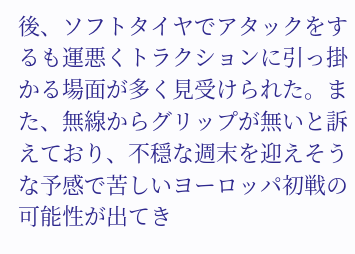後、ソフトタイヤでアタックをするも運悪くトラクションに引っ掛かる場面が多く見受けられた。また、無線からグリップが無いと訴えており、不穏な週末を迎えそうな予感で苦しいヨーロッパ初戦の可能性が出てき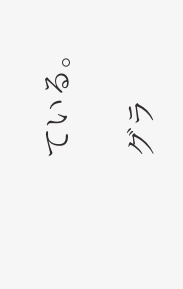ている。

グラ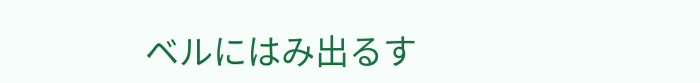ベルにはみ出るす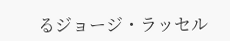るジョージ・ラッセル